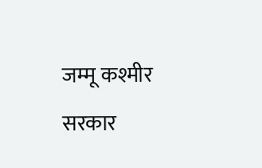जम्मू कश्मीर सरकार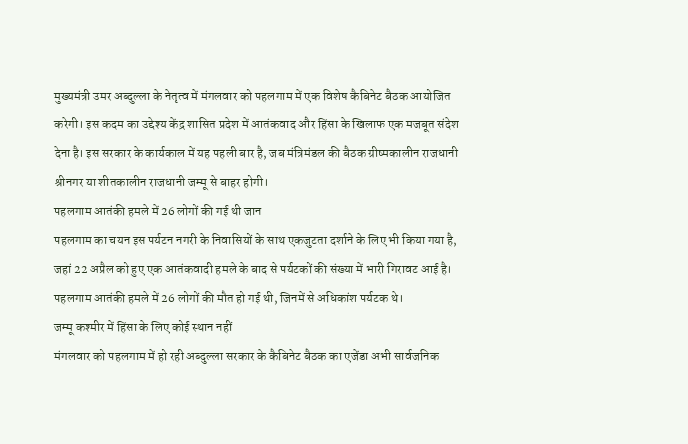मुख्यमंत्री उमर अब्दुल्ला के नेतृत्व में मंगलवार को पहलगाम में एक विशेष कैबिनेट बैठक आयोजित करेगी। इस कदम का उद्देश्य केंद्र शासित प्रदेश में आतंकवाद और हिंसा के खिलाफ एक मजबूत संदेश देना है। इस सरकार के कार्यकाल में यह पहली बार है, जब मंत्रिमंडल की बैठक ग्रीष्मकालीन राजधानी श्रीनगर या शीतकालीन राजधानी जम्मू से बाहर होगी।
पहलगाम आतंकी हमले में 26 लोगों की गई थी जान
पहलगाम का चयन इस पर्यटन नगरी के निवासियों के साथ एकजुटता दर्शाने के लिए भी किया गया है, जहां 22 अप्रैल को हुए एक आतंकवादी हमले के बाद से पर्यटकों की संख्या में भारी गिरावट आई है। पहलगाम आतंकी हमले में 26 लोगों की मौत हो गई थी, जिनमें से अधिकांश पर्यटक थे।
जम्मू कश्मीर में हिंसा के लिए कोई स्थान नहीं
मंगलवार को पहलगाम में हो रही अब्दुल्ला सरकार के कैबिनेट बैठक का एजेंडा अभी सार्वजनिक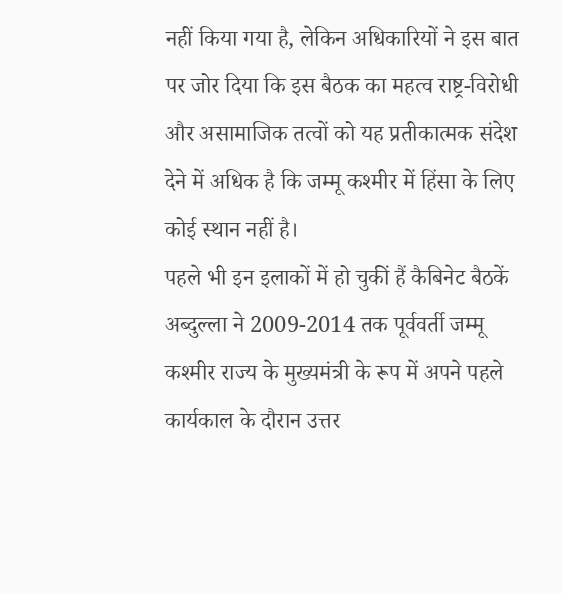नहीं किया गया है, लेकिन अधिकारियों ने इस बात पर जोर दिया कि इस बैठक का महत्व राष्ट्र-विरोधी और असामाजिक तत्वों को यह प्रतीकात्मक संदेश देने में अधिक है कि जम्मू कश्मीर में हिंसा के लिए कोई स्थान नहीं है।
पहले भी इन इलाकों में हो चुकीं हैं कैबिनेट बैठकें
अब्दुल्ला ने 2009-2014 तक पूर्ववर्ती जम्मू कश्मीर राज्य के मुख्यमंत्री के रूप में अपने पहले कार्यकाल के दौरान उत्तर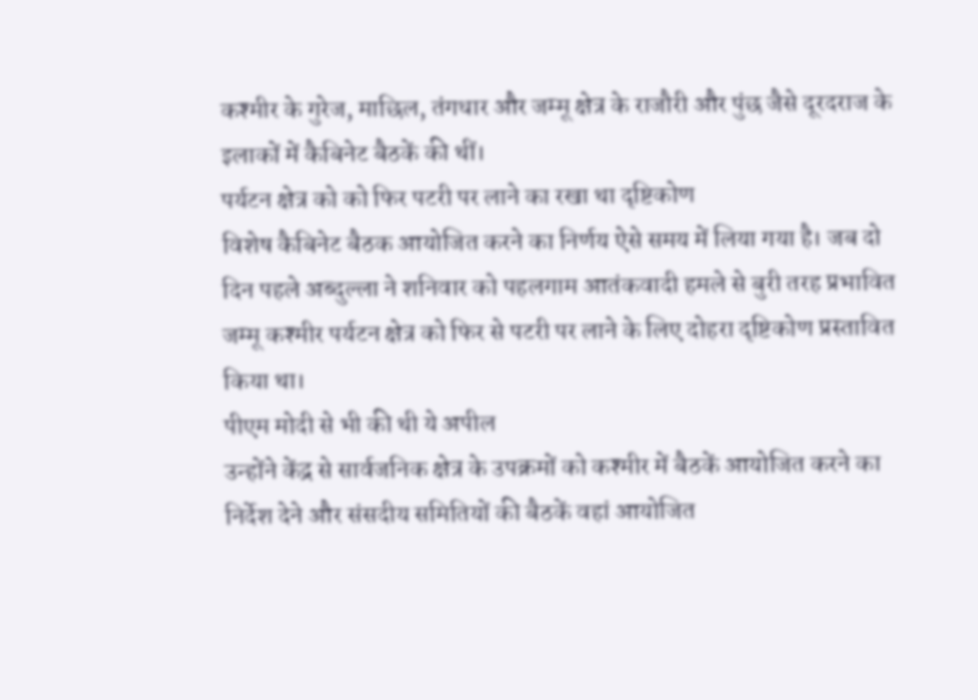कश्मीर के गुरेज, माछिल, तंगधार और जम्मू क्षेत्र के राजौरी और पुंछ जैसे दूरदराज के इलाकों में कैबिनेट बैठकें की थीं।
पर्यटन क्षेत्र को को फिर पटरी पर लाने का रखा था दृष्टिकोण
विशेष कैबिनेट बैठक आयोजित करने का निर्णय ऐसे समय में लिया गया है। जब दो दिन पहले अब्दुल्ला ने शनिवार को पहलगाम आतंकवादी हमले से बुरी तरह प्रभावित जम्मू कश्मीर पर्यटन क्षेत्र को फिर से पटरी पर लाने के लिए दोहरा दृष्टिकोण प्रस्तावित किया था।
पीएम मोदी से भी की थी ये अपील
उन्होंने केंद्र से सार्वजनिक क्षेत्र के उपक्रमों को कश्मीर में बैठकें आयोजित करने का निर्देश देने और संसदीय समितियों की बैठकें वहां आयोजित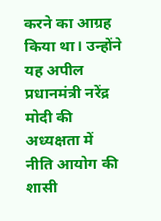करने का आग्रह किया था। उन्होंने यह अपील प्रधानमंत्री नरेंद्र मोदी की अध्यक्षता में नीति आयोग की शासी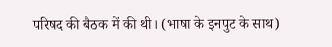परिषद की बैठक में की थी। (भाषा के इनपुट के साथ)